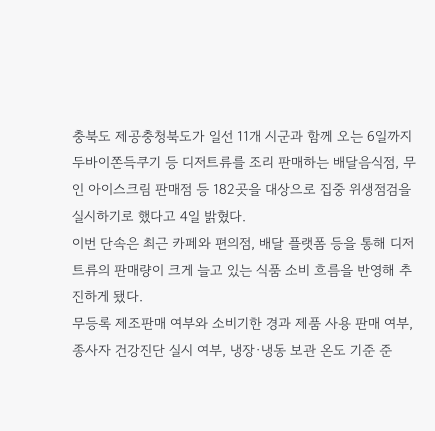충북도 제공충청북도가 일선 11개 시군과 함께 오는 6일까지 두바이쫀득쿠기 등 디저트류를 조리 판매하는 배달음식점, 무인 아이스크림 판매점 등 182곳을 대상으로 집중 위생점검을 실시하기로 했다고 4일 밝혔다.
이번 단속은 최근 카페와 편의점, 배달 플랫폼 등을 통해 디저트류의 판매량이 크게 늘고 있는 식품 소비 흐름을 반영해 추진하게 됐다.
무등록 제조판매 여부와 소비기한 경과 제품 사용 판매 여부, 종사자 건강진단 실시 여부, 냉장·냉동 보관 온도 기준 준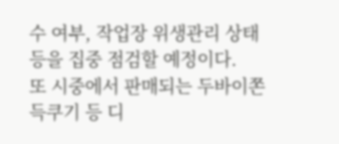수 여부, 작업장 위생관리 상태 등을 집중 점검할 예정이다.
또 시중에서 판매되는 두바이쫀득쿠기 등 디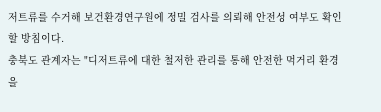저트류를 수거해 보건환경연구원에 정밀 검사를 의뢰해 안전성 여부도 확인할 방침이다.
충북도 관계자는 "디저트류에 대한 철저한 관리를 통해 안전한 먹거리 환경을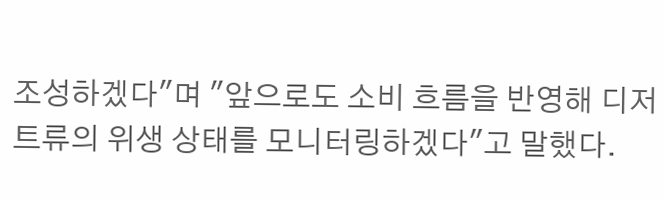조성하겠다"며 "앞으로도 소비 흐름을 반영해 디저트류의 위생 상태를 모니터링하겠다"고 말했다.